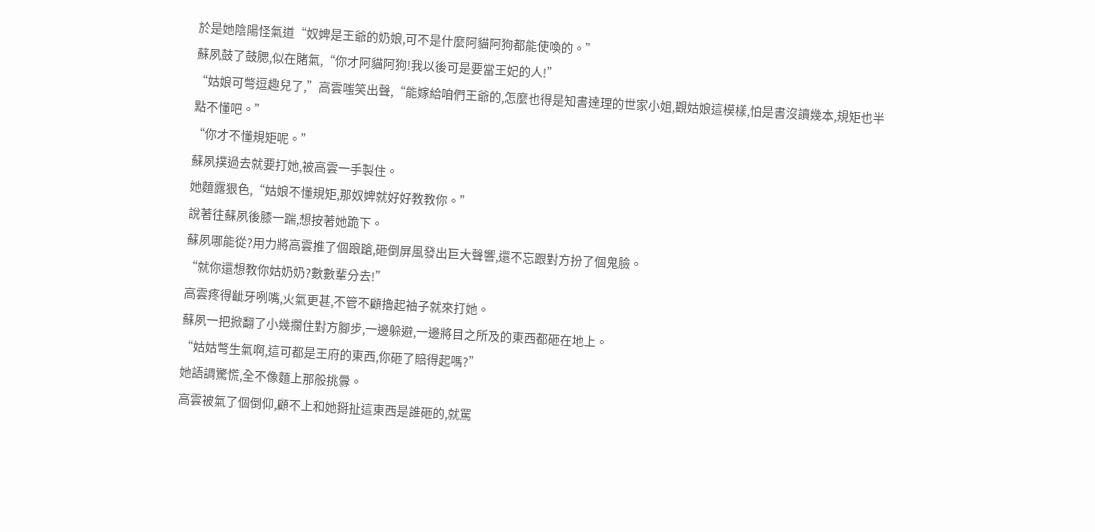於是她陰陽怪氣道“奴婢是王爺的奶娘,可不是什麼阿貓阿狗都能使喚的。”
蘇夙鼓了鼓腮,似在賭氣,“你才阿貓阿狗!我以後可是要當王妃的人!”
“姑娘可彆逗趣兒了,”高雲嗤笑出聲,“能嫁給咱們王爺的,怎麼也得是知書達理的世家小姐,觀姑娘這模樣,怕是書沒讀幾本,規矩也半點不懂吧。”
“你才不懂規矩呢。”
蘇夙撲過去就要打她,被高雲一手製住。
她麵露狠色,“姑娘不懂規矩,那奴婢就好好教教你。”
說著往蘇夙後膝一踹,想按著她跪下。
蘇夙哪能從?用力將高雲推了個踉蹌,砸倒屏風發出巨大聲響,還不忘跟對方扮了個鬼臉。
“就你還想教你姑奶奶?數數輩分去!”
高雲疼得齜牙咧嘴,火氣更甚,不管不顧擼起袖子就來打她。
蘇夙一把掀翻了小幾攔住對方腳步,一邊躲避,一邊將目之所及的東西都砸在地上。
“姑姑彆生氣啊,這可都是王府的東西,你砸了賠得起嗎?”
她語調驚慌,全不像麵上那般挑釁。
高雲被氣了個倒仰,顧不上和她掰扯這東西是誰砸的,就罵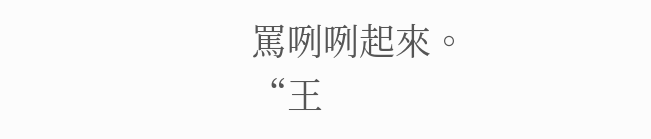罵咧咧起來。
“王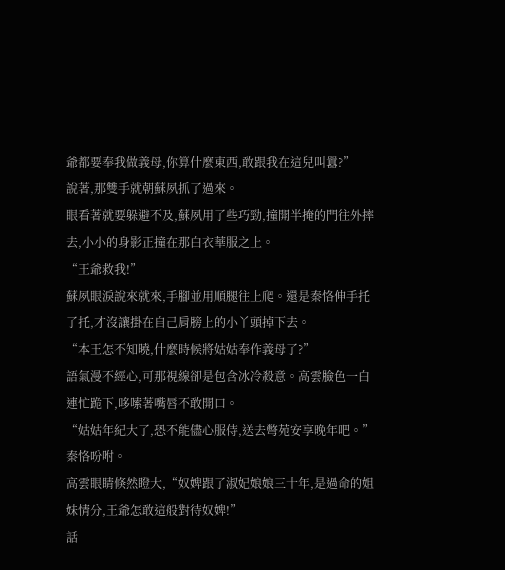爺都要奉我做義母,你算什麼東西,敢跟我在這兒叫囂?”
說著,那雙手就朝蘇夙抓了過來。
眼看著就要躲避不及,蘇夙用了些巧勁,撞開半掩的門往外摔去,小小的身影正撞在那白衣華服之上。
“王爺救我!”
蘇夙眼淚說來就來,手腳並用順腿往上爬。還是秦恪伸手托了托,才沒讓掛在自己肩膀上的小丫頭掉下去。
“本王怎不知曉,什麼時候將姑姑奉作義母了?”
語氣漫不經心,可那視線卻是包含冰冷殺意。高雲臉色一白連忙跪下,哆嗦著嘴唇不敢開口。
“姑姑年紀大了,恐不能儘心服侍,送去彆苑安享晚年吧。”秦恪吩咐。
高雲眼睛倏然瞪大,“奴婢跟了淑妃娘娘三十年,是過命的姐妹情分,王爺怎敢這般對待奴婢!”
話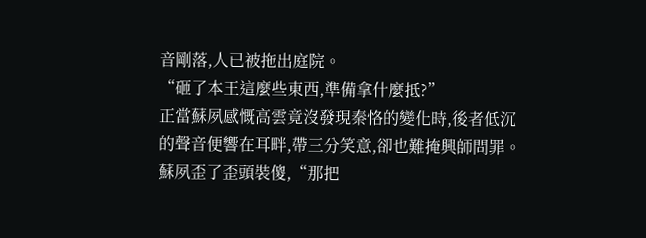音剛落,人已被拖出庭院。
“砸了本王這麼些東西,準備拿什麼抵?”
正當蘇夙感慨高雲竟沒發現秦恪的變化時,後者低沉的聲音便響在耳畔,帶三分笑意,卻也難掩興師問罪。
蘇夙歪了歪頭裝傻,“那把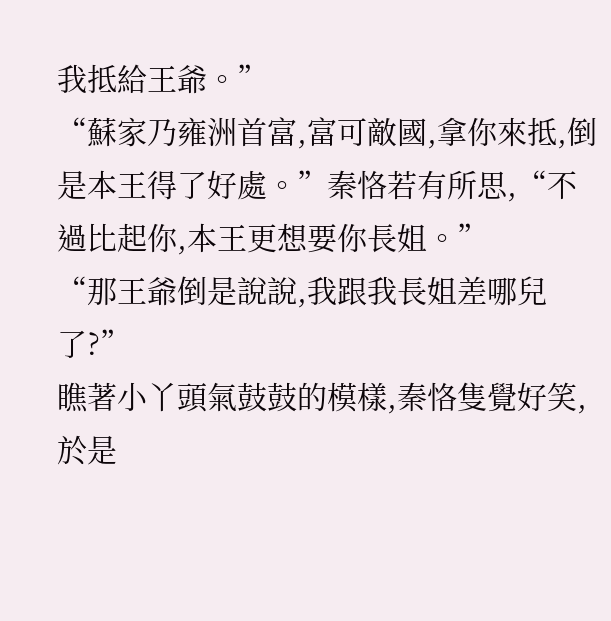我抵給王爺。”
“蘇家乃雍洲首富,富可敵國,拿你來抵,倒是本王得了好處。”秦恪若有所思,“不過比起你,本王更想要你長姐。”
“那王爺倒是說說,我跟我長姐差哪兒了?”
瞧著小丫頭氣鼓鼓的模樣,秦恪隻覺好笑,於是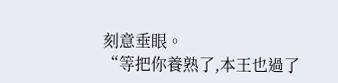刻意垂眼。
“等把你養熟了,本王也過了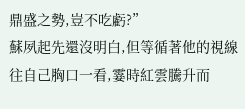鼎盛之勢,豈不吃虧?”
蘇夙起先還沒明白,但等循著他的視線往自己胸口一看,霎時紅雲騰升而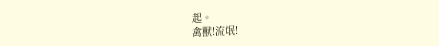起。
禽獸!流氓!